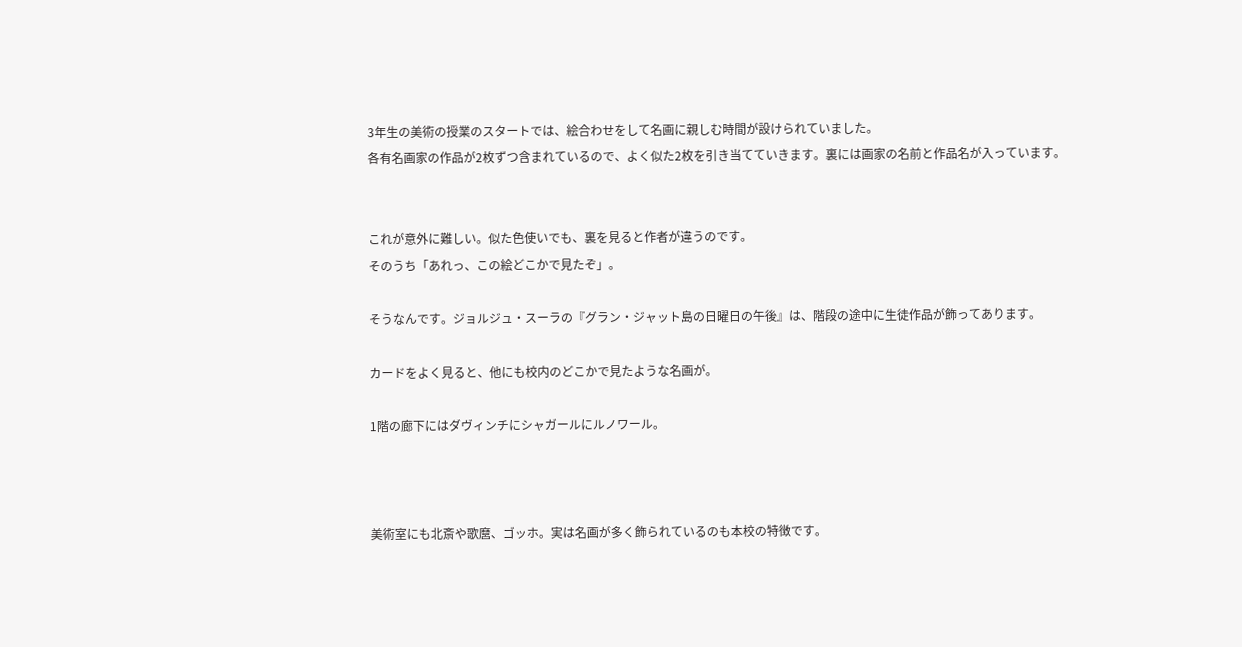3年生の美術の授業のスタートでは、絵合わせをして名画に親しむ時間が設けられていました。
各有名画家の作品が2枚ずつ含まれているので、よく似た2枚を引き当てていきます。裏には画家の名前と作品名が入っています。


これが意外に難しい。似た色使いでも、裏を見ると作者が違うのです。
そのうち「あれっ、この絵どこかで見たぞ」。

そうなんです。ジョルジュ・スーラの『グラン・ジャット島の日曜日の午後』は、階段の途中に生徒作品が飾ってあります。

カードをよく見ると、他にも校内のどこかで見たような名画が。

1階の廊下にはダヴィンチにシャガールにルノワール。



美術室にも北斎や歌麿、ゴッホ。実は名画が多く飾られているのも本校の特徴です。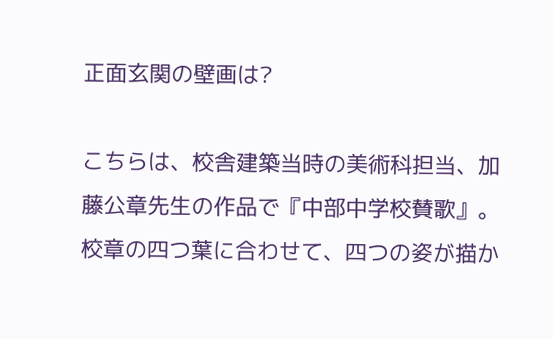正面玄関の壁画は?

こちらは、校舎建築当時の美術科担当、加藤公章先生の作品で『中部中学校賛歌』。校章の四つ葉に合わせて、四つの姿が描か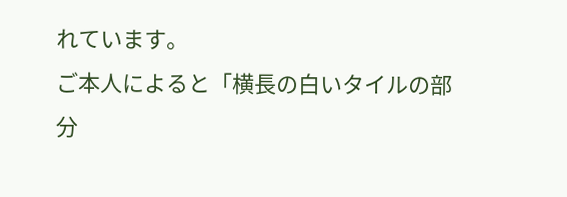れています。
ご本人によると「横長の白いタイルの部分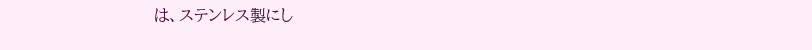は、ステンレス製にし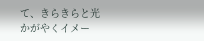て、きらきらと光かがやくイメー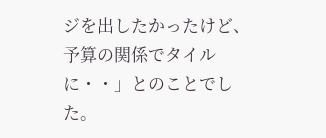ジを出したかったけど、予算の関係でタイルに・・」とのことでした。